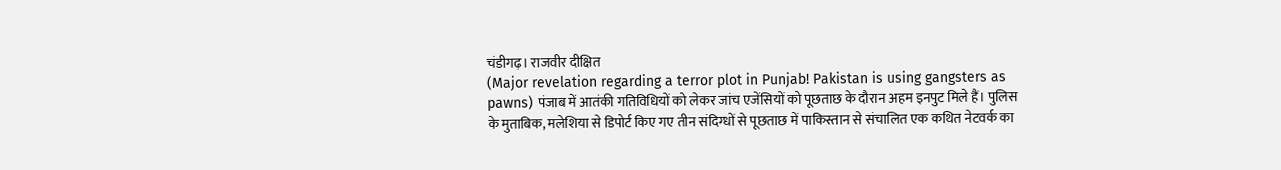चंडीगढ़। राजवीर दीक्षित
(Major revelation regarding a terror plot in Punjab! Pakistan is using gangsters as pawns) पंजाब में आतंकी गतिविधियों को लेकर जांच एजेंसियों को पूछताछ के दौरान अहम इनपुट मिले हैं। पुलिस के मुताबिक, मलेशिया से डिपोर्ट किए गए तीन संदिग्धों से पूछताछ में पाकिस्तान से संचालित एक कथित नेटवर्क का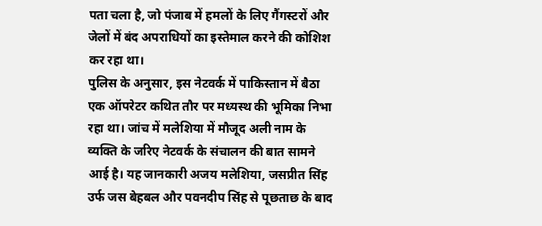पता चला है, जो पंजाब में हमलों के लिए गैंगस्टरों और जेलों में बंद अपराधियों का इस्तेमाल करने की कोशिश कर रहा था।
पुलिस के अनुसार, इस नेटवर्क में पाकिस्तान में बैठा एक ऑपरेटर कथित तौर पर मध्यस्थ की भूमिका निभा रहा था। जांच में मलेशिया में मौजूद अली नाम के व्यक्ति के जरिए नेटवर्क के संचालन की बात सामने आई है। यह जानकारी अजय मलेशिया, जसप्रीत सिंह उर्फ जस बेहबल और पवनदीप सिंह से पूछताछ के बाद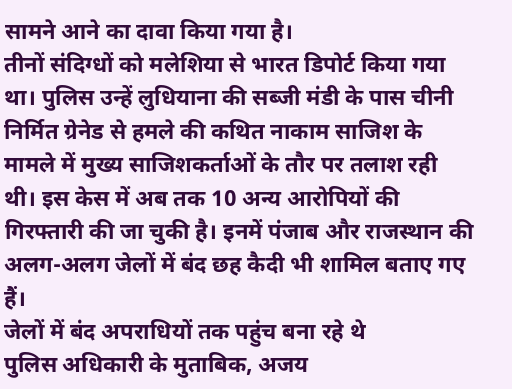सामने आने का दावा किया गया है।
तीनों संदिग्धों को मलेशिया से भारत डिपोर्ट किया गया था। पुलिस उन्हें लुधियाना की सब्जी मंडी के पास चीनी निर्मित ग्रेनेड से हमले की कथित नाकाम साजिश के मामले में मुख्य साजिशकर्ताओं के तौर पर तलाश रही थी। इस केस में अब तक 10 अन्य आरोपियों की गिरफ्तारी की जा चुकी है। इनमें पंजाब और राजस्थान की अलग-अलग जेलों में बंद छह कैदी भी शामिल बताए गए हैं।
जेलों में बंद अपराधियों तक पहुंच बना रहे थे
पुलिस अधिकारी के मुताबिक, अजय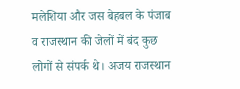मलेशिया और जस बेहबल के पंजाब व राजस्थान की जेलों में बंद कुछ लोगों से संपर्क थे। अजय राजस्थान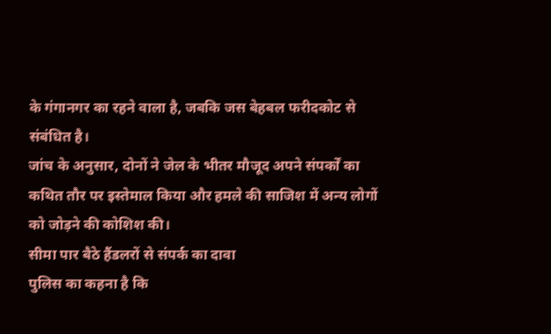के गंगानगर का रहने वाला है, जबकि जस बेहबल फरीदकोट से संबंधित है।
जांच के अनुसार, दोनों ने जेल के भीतर मौजूद अपने संपर्कों का कथित तौर पर इस्तेमाल किया और हमले की साजिश में अन्य लोगों को जोड़ने की कोशिश की।
सीमा पार बैठे हैंडलरों से संपर्क का दावा
पुलिस का कहना है कि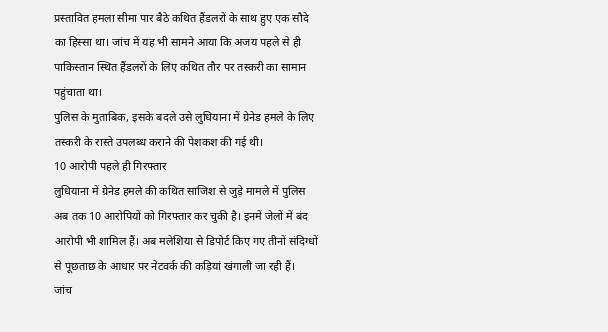प्रस्तावित हमला सीमा पार बैठे कथित हैंडलरों के साथ हुए एक सौदे का हिस्सा था। जांच में यह भी सामने आया कि अजय पहले से ही पाकिस्तान स्थित हैंडलरों के लिए कथित तौर पर तस्करी का सामान पहुंचाता था।
पुलिस के मुताबिक, इसके बदले उसे लुधियाना में ग्रेनेड हमले के लिए तस्करी के रास्ते उपलब्ध कराने की पेशकश की गई थी।
10 आरोपी पहले ही गिरफ्तार
लुधियाना में ग्रेनेड हमले की कथित साजिश से जुड़े मामले में पुलिस अब तक 10 आरोपियों को गिरफ्तार कर चुकी है। इनमें जेलों में बंद आरोपी भी शामिल हैं। अब मलेशिया से डिपोर्ट किए गए तीनों संदिग्धों से पूछताछ के आधार पर नेटवर्क की कड़ियां खंगाली जा रही हैं।
जांच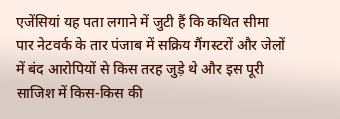एजेंसियां यह पता लगाने में जुटी हैं कि कथित सीमा पार नेटवर्क के तार पंजाब में सक्रिय गैंगस्टरों और जेलों में बंद आरोपियों से किस तरह जुड़े थे और इस पूरी साजिश में किस-किस की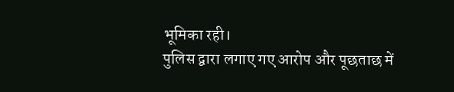भूमिका रही।
पुलिस द्वारा लगाए गए आरोप और पूछताछ में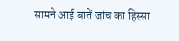सामने आई बातें जांच का हिस्सा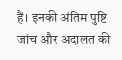हैं। इनकी अंतिम पुष्टि जांच और अदालत की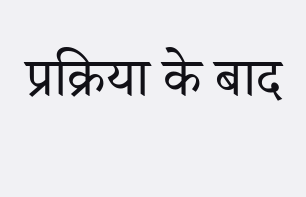प्रक्रिया के बाद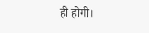ही होगी।